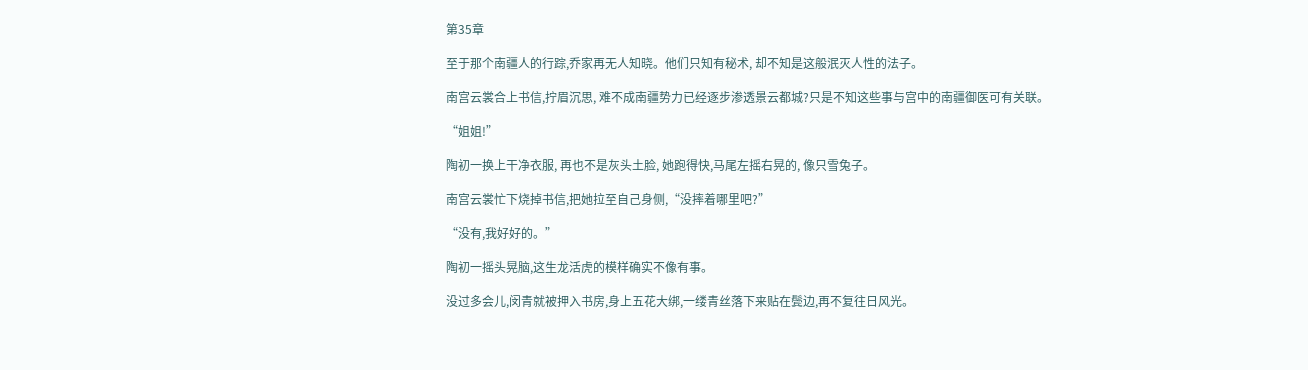第35章

至于那个南疆人的行踪,乔家再无人知晓。他们只知有秘术, 却不知是这般泯灭人性的法子。

南宫云裳合上书信,拧眉沉思, 难不成南疆势力已经逐步渗透景云都城?只是不知这些事与宫中的南疆御医可有关联。

“姐姐!”

陶初一换上干净衣服, 再也不是灰头土脸, 她跑得快,马尾左摇右晃的, 像只雪兔子。

南宫云裳忙下烧掉书信,把她拉至自己身侧,“没摔着哪里吧?”

“没有,我好好的。”

陶初一摇头晃脑,这生龙活虎的模样确实不像有事。

没过多会儿,闵青就被押入书房,身上五花大绑,一缕青丝落下来贴在鬓边,再不复往日风光。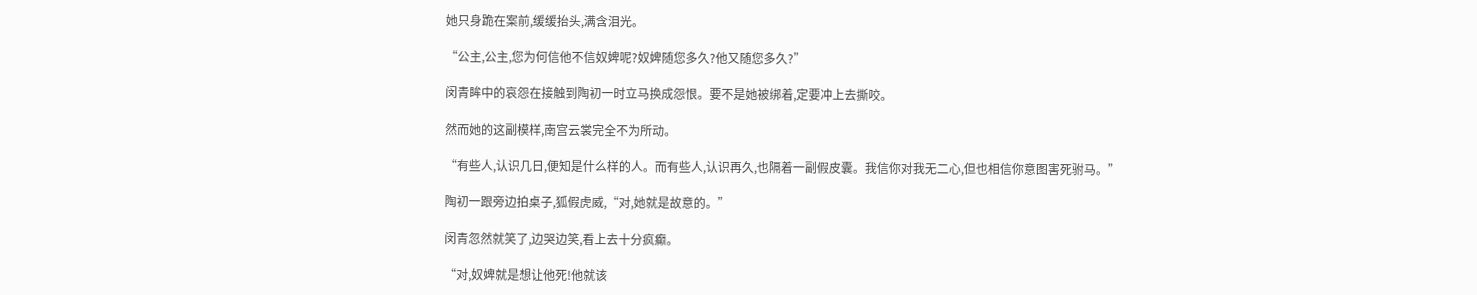她只身跪在案前,缓缓抬头,满含泪光。

“公主,公主,您为何信他不信奴婢呢?奴婢随您多久?他又随您多久?”

闵青眸中的哀怨在接触到陶初一时立马换成怨恨。要不是她被绑着,定要冲上去撕咬。

然而她的这副模样,南宫云裳完全不为所动。

“有些人,认识几日,便知是什么样的人。而有些人,认识再久,也隔着一副假皮囊。我信你对我无二心,但也相信你意图害死驸马。”

陶初一跟旁边拍桌子,狐假虎威,“对,她就是故意的。”

闵青忽然就笑了,边哭边笑,看上去十分疯癫。

“对,奴婢就是想让他死!他就该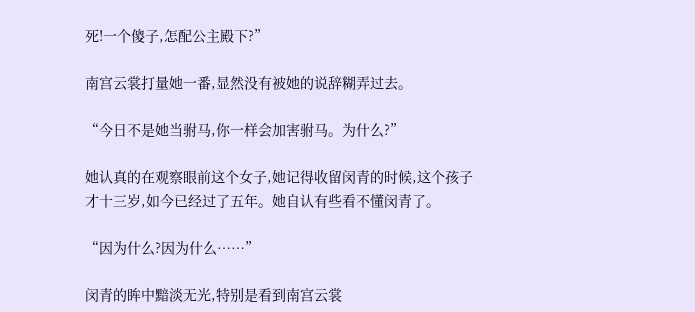死!一个傻子,怎配公主殿下?”

南宫云裳打量她一番,显然没有被她的说辞糊弄过去。

“今日不是她当驸马,你一样会加害驸马。为什么?”

她认真的在观察眼前这个女子,她记得收留闵青的时候,这个孩子才十三岁,如今已经过了五年。她自认有些看不懂闵青了。

“因为什么?因为什么……”

闵青的眸中黯淡无光,特别是看到南宫云裳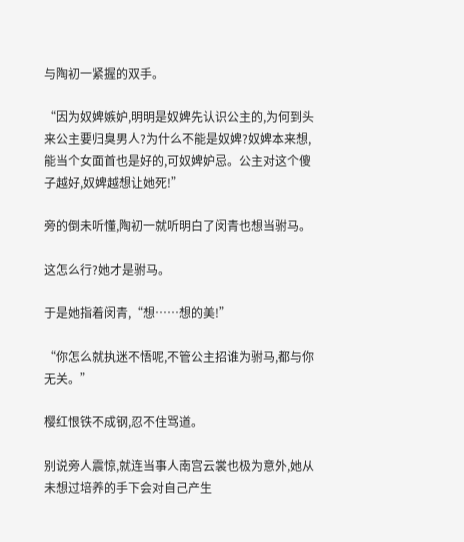与陶初一紧握的双手。

“因为奴婢嫉妒,明明是奴婢先认识公主的,为何到头来公主要归臭男人?为什么不能是奴婢?奴婢本来想,能当个女面首也是好的,可奴婢妒忌。公主对这个傻子越好,奴婢越想让她死!”

旁的倒未听懂,陶初一就听明白了闵青也想当驸马。

这怎么行?她才是驸马。

于是她指着闵青,“想……想的美!”

“你怎么就执迷不悟呢,不管公主招谁为驸马,都与你无关。”

樱红恨铁不成钢,忍不住骂道。

别说旁人震惊,就连当事人南宫云裳也极为意外,她从未想过培养的手下会对自己产生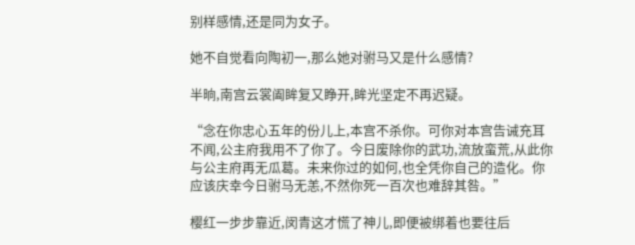别样感情,还是同为女子。

她不自觉看向陶初一,那么她对驸马又是什么感情?

半晌,南宫云裳阖眸复又睁开,眸光坚定不再迟疑。

“念在你忠心五年的份儿上,本宫不杀你。可你对本宫告诫充耳不闻,公主府我用不了你了。今日废除你的武功,流放蛮荒,从此你与公主府再无瓜葛。未来你过的如何,也全凭你自己的造化。你应该庆幸今日驸马无恙,不然你死一百次也难辞其咎。”

樱红一步步靠近,闵青这才慌了神儿,即便被绑着也要往后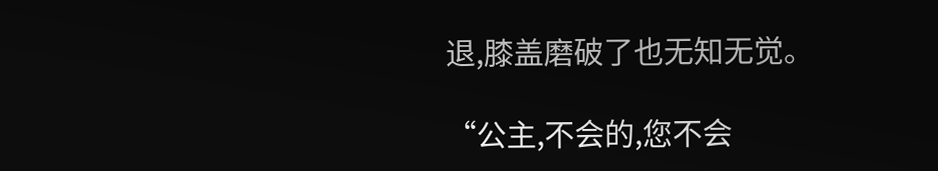退,膝盖磨破了也无知无觉。

“公主,不会的,您不会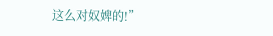这么对奴婢的!”